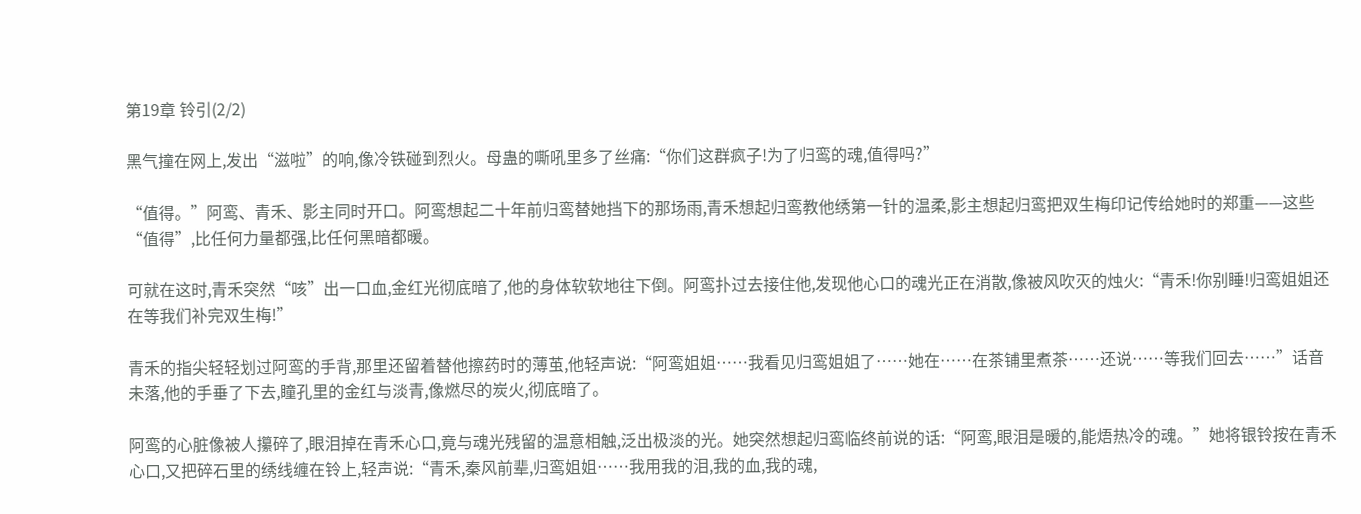第19章 铃引(2/2)

黑气撞在网上,发出“滋啦”的响,像冷铁碰到烈火。母蛊的嘶吼里多了丝痛:“你们这群疯子!为了归鸾的魂,值得吗?”

“值得。”阿鸾、青禾、影主同时开口。阿鸾想起二十年前归鸾替她挡下的那场雨,青禾想起归鸾教他绣第一针的温柔,影主想起归鸾把双生梅印记传给她时的郑重——这些“值得”,比任何力量都强,比任何黑暗都暖。

可就在这时,青禾突然“咳”出一口血,金红光彻底暗了,他的身体软软地往下倒。阿鸾扑过去接住他,发现他心口的魂光正在消散,像被风吹灭的烛火:“青禾!你别睡!归鸾姐姐还在等我们补完双生梅!”

青禾的指尖轻轻划过阿鸾的手背,那里还留着替他擦药时的薄茧,他轻声说:“阿鸾姐姐……我看见归鸾姐姐了……她在……在茶铺里煮茶……还说……等我们回去……”话音未落,他的手垂了下去,瞳孔里的金红与淡青,像燃尽的炭火,彻底暗了。

阿鸾的心脏像被人攥碎了,眼泪掉在青禾心口,竟与魂光残留的温意相触,泛出极淡的光。她突然想起归鸾临终前说的话:“阿鸾,眼泪是暖的,能焐热冷的魂。”她将银铃按在青禾心口,又把碎石里的绣线缠在铃上,轻声说:“青禾,秦风前辈,归鸾姐姐……我用我的泪,我的血,我的魂,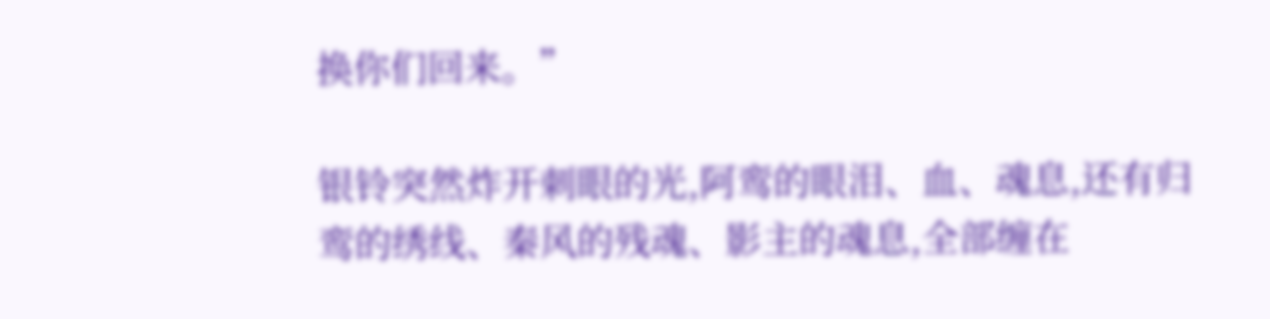换你们回来。”

银铃突然炸开刺眼的光,阿鸾的眼泪、血、魂息,还有归鸾的绣线、秦风的残魂、影主的魂息,全部缠在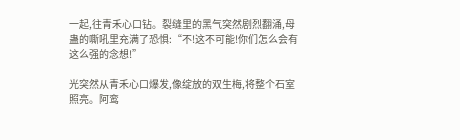一起,往青禾心口钻。裂缝里的黑气突然剧烈翻涌,母蛊的嘶吼里充满了恐惧:“不!这不可能!你们怎么会有这么强的念想!”

光突然从青禾心口爆发,像绽放的双生梅,将整个石室照亮。阿鸾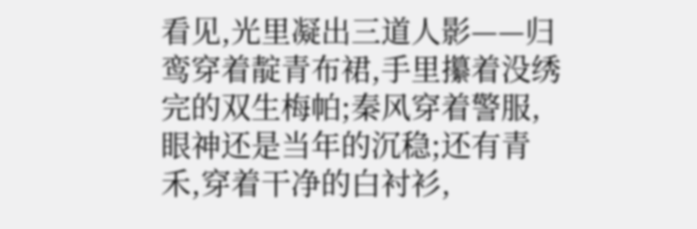看见,光里凝出三道人影——归鸾穿着靛青布裙,手里攥着没绣完的双生梅帕;秦风穿着警服,眼神还是当年的沉稳;还有青禾,穿着干净的白衬衫,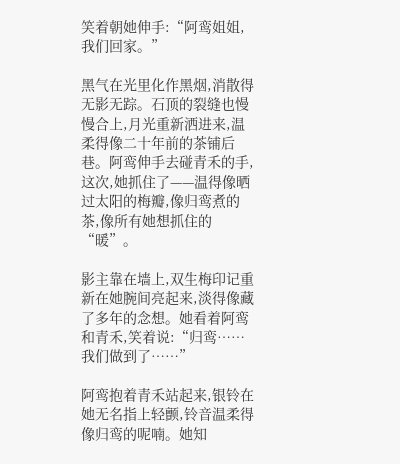笑着朝她伸手:“阿鸾姐姐,我们回家。”

黑气在光里化作黑烟,消散得无影无踪。石顶的裂缝也慢慢合上,月光重新洒进来,温柔得像二十年前的茶铺后巷。阿鸾伸手去碰青禾的手,这次,她抓住了——温得像晒过太阳的梅瓣,像归鸾煮的茶,像所有她想抓住的“暖”。

影主靠在墙上,双生梅印记重新在她腕间亮起来,淡得像藏了多年的念想。她看着阿鸾和青禾,笑着说:“归鸾……我们做到了……”

阿鸾抱着青禾站起来,银铃在她无名指上轻颤,铃音温柔得像归鸾的呢喃。她知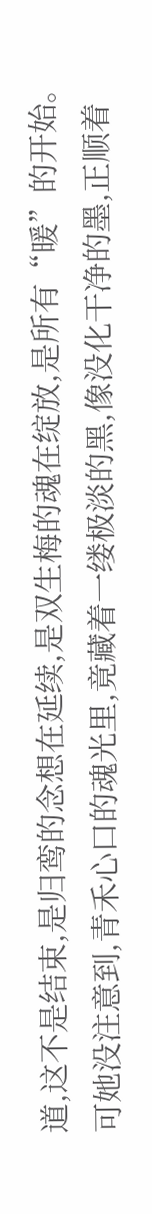道,这不是结束,是归鸾的念想在延续,是双生梅的魂在绽放,是所有“暖”的开始。可她没注意到,青禾心口的魂光里,竟藏着一缕极淡的黑,像没化干净的墨,正顺着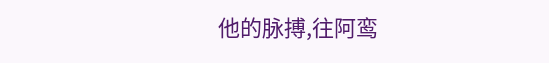他的脉搏,往阿鸾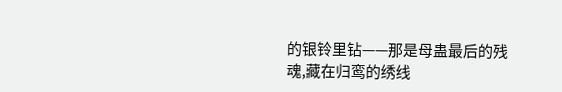的银铃里钻——那是母蛊最后的残魂,藏在归鸾的绣线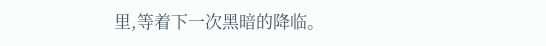里,等着下一次黑暗的降临。